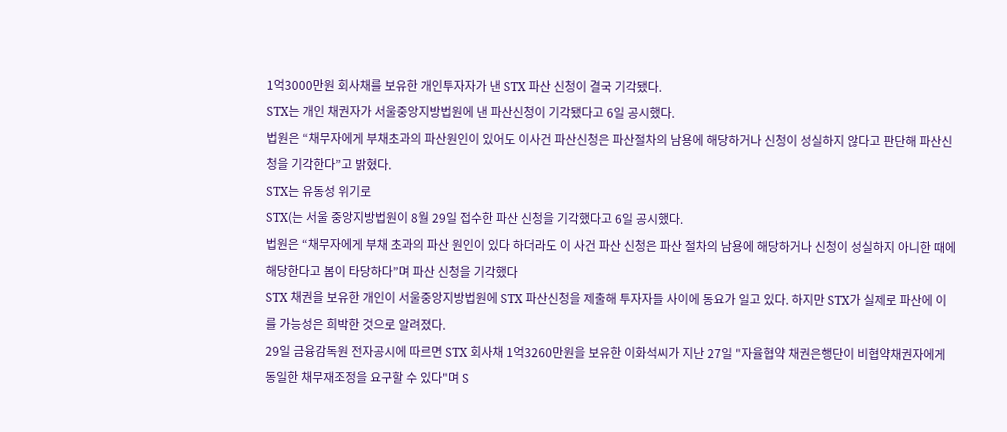1억3000만원 회사채를 보유한 개인투자자가 낸 STX 파산 신청이 결국 기각됐다.
STX는 개인 채권자가 서울중앙지방법원에 낸 파산신청이 기각됐다고 6일 공시했다.
법원은 “채무자에게 부채초과의 파산원인이 있어도 이사건 파산신청은 파산절차의 남용에 해당하거나 신청이 성실하지 않다고 판단해 파산신청을 기각한다”고 밝혔다.
STX는 유동성 위기로
STX(는 서울 중앙지방법원이 8월 29일 접수한 파산 신청을 기각했다고 6일 공시했다.
법원은 “채무자에게 부채 초과의 파산 원인이 있다 하더라도 이 사건 파산 신청은 파산 절차의 남용에 해당하거나 신청이 성실하지 아니한 때에 해당한다고 봄이 타당하다”며 파산 신청을 기각했다
STX 채권을 보유한 개인이 서울중앙지방법원에 STX 파산신청을 제출해 투자자들 사이에 동요가 일고 있다. 하지만 STX가 실제로 파산에 이를 가능성은 희박한 것으로 알려졌다.
29일 금융감독원 전자공시에 따르면 STX 회사채 1억3260만원을 보유한 이화석씨가 지난 27일 "자율협약 채권은행단이 비협약채권자에게 동일한 채무재조정을 요구할 수 있다"며 S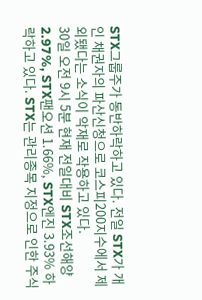STX그룹주가 동반하락하고 있다. 전일 STX가 개인 채권자의 파산신청으로 코스피200지수에서 제외됐다는 소식이 악재로 작용하고 있다.
30일 오전 9시 5분 현재 전일대비 STX조선해양 2.97%, STX팬오션 1.66%, STX엔진 3.93% 하락하고 있다. STX는 관리종목 지정으로 인한 주식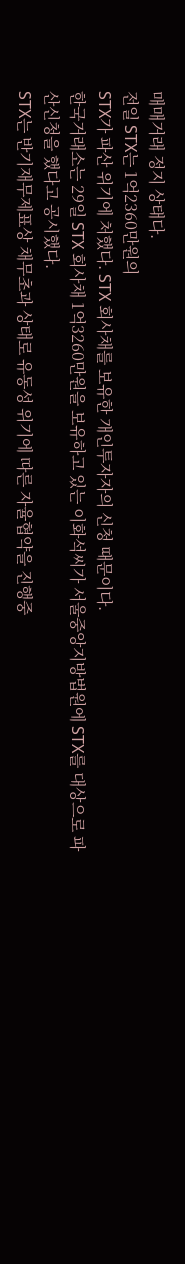매매거래 정지 상태다.
전일 STX는 1억2360만원의
STX가 파산 위기에 처했다. STX 회사채를 보유한 개인투자자의 신청 때문이다.
한국거래소는 29일 STX 회사채 1억3260만원을 보유하고 있는 이화석씨가 서울중앙지방법원에 STX를 대상으로 파산신청을 했다고 공시했다.
STX는 반기재무제표상 채무초과 상태로 유동성 위기에 따른 자율협약을 진행중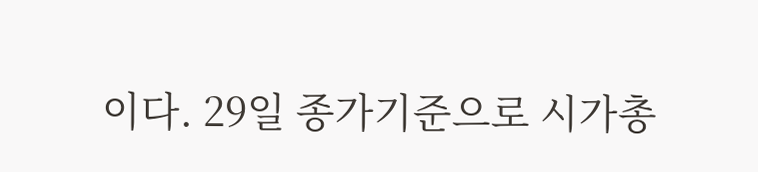이다. 29일 종가기준으로 시가총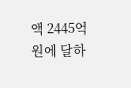액 2445억원에 달하